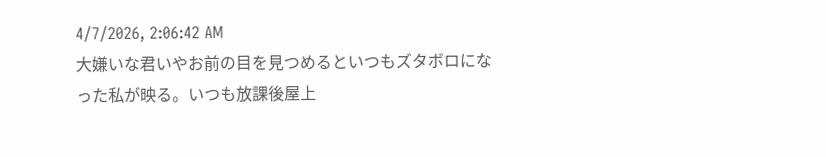4/7/2026, 2:06:42 AM
大嫌いな君いやお前の目を見つめるといつもズタボロになった私が映る。いつも放課後屋上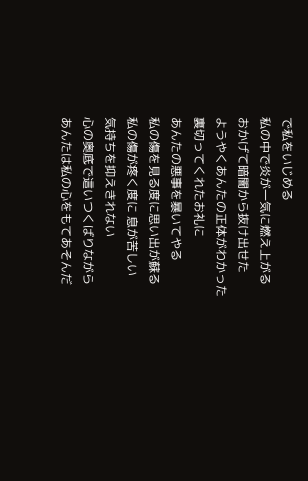で私をいじめる
私の中で炎が一気に燃え上がる
おかげて暗闇から抜け出せた
ようやくあんたの正体がわかった
裏切ってくれたお礼に
あんたの悪事を暴いてやる
私の傷を見る度に思い出が蘇る
私の傷が疼く度に 息が苦しい
気持ちを抑えきれない
心の奥底で這いつくばりながら
あんたは私の心をもてあそんだ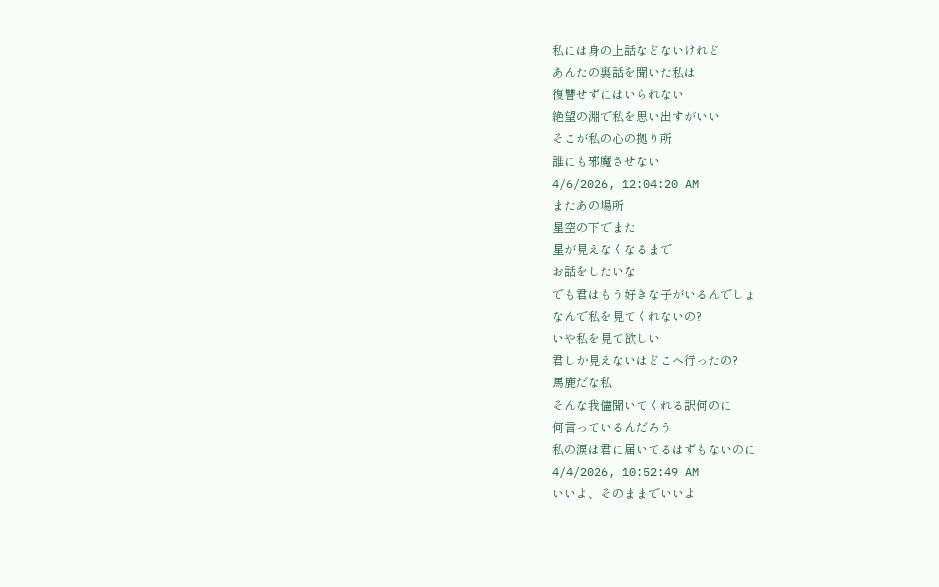私には身の上話などないけれど
あんたの裏話を聞いた私は
復讐せずにはいられない
絶望の淵で私を思い出すがいい
そこが私の心の拠り所
誰にも邪魔させない
4/6/2026, 12:04:20 AM
またあの場所
星空の下でまた
星が見えなくなるまで
お話をしたいな
でも君はもう好きな子がいるんでしょ
なんで私を見てくれないの?
いや私を見て欲しい
君しか見えないはどこへ行ったの?
馬鹿だな私
そんな我儘聞いてくれる訳何のに
何言っているんだろう
私の涙は君に届いてるはずもないのに
4/4/2026, 10:52:49 AM
いいよ、そのままでいいよ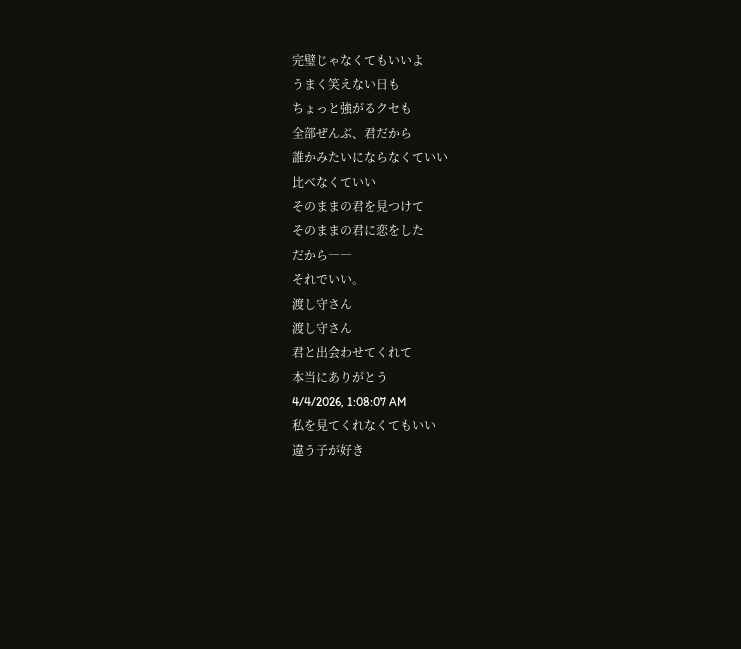完璧じゃなくてもいいよ
うまく笑えない日も
ちょっと強がるクセも
全部ぜんぶ、君だから
誰かみたいにならなくていい
比べなくていい
そのままの君を見つけて
そのままの君に恋をした
だから――
それでいい。
渡し守さん
渡し守さん
君と出会わせてくれて
本当にありがとう
4/4/2026, 1:08:07 AM
私を見てくれなくてもいい
違う子が好き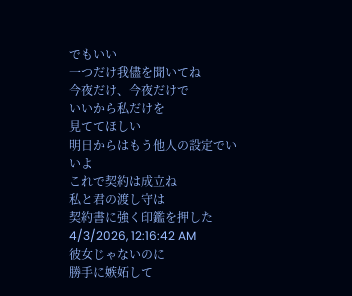でもいい
一つだけ我儘を聞いてね
今夜だけ、今夜だけで
いいから私だけを
見ててほしい
明日からはもう他人の設定でいいよ
これで契約は成立ね
私と君の渡し守は
契約書に強く印鑑を押した
4/3/2026, 12:16:42 AM
彼女じゃないのに
勝手に嫉妬して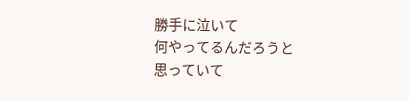勝手に泣いて
何やってるんだろうと
思っていて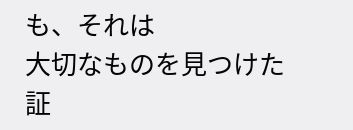も、それは
大切なものを見つけた証